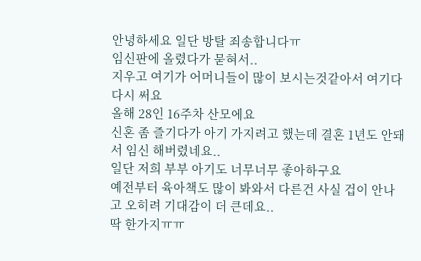안녕하세요 일단 방탈 죄송합니다ㅠ
임신판에 올렸다가 묻혀서..
지우고 여기가 어머니들이 많이 보시는것같아서 여기다 다시 써요
올해 28인 16주차 산모에요
신혼 좀 즐기다가 아기 가지려고 했는데 결혼 1년도 안돼서 임신 해버렸네요..
일단 저희 부부 아기도 너무너무 좋아하구요
예전부터 육아책도 많이 봐와서 다른건 사실 겁이 안나고 오히려 기대감이 더 큰데요..
딱 한가지ㅠㅠ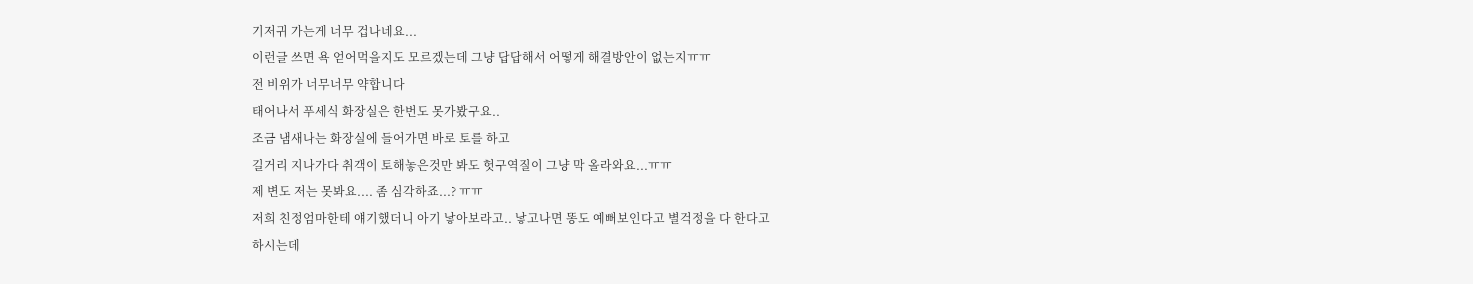기저귀 가는게 너무 겁나네요...
이런글 쓰면 욕 얻어먹을지도 모르겠는데 그냥 답답해서 어떻게 해결방안이 없는지ㅠㅠ
전 비위가 너무너무 약합니다
태어나서 푸세식 화장실은 한번도 못가봤구요..
조금 냄새나는 화장실에 들어가면 바로 토를 하고
길거리 지나가다 취객이 토해놓은것만 봐도 헛구역질이 그냥 막 올라와요...ㅠㅠ
제 변도 저는 못봐요.... 좀 심각하죠...? ㅠㅠ
저희 친정엄마한테 얘기했더니 아기 낳아보라고.. 낳고나면 똥도 예뻐보인다고 별걱정을 다 한다고
하시는데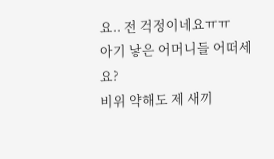요.. 전 걱정이네요ㅠㅠ
아기 낳은 어머니들 어떠세요?
비위 약해도 제 새끼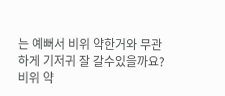는 예뻐서 비위 약한거와 무관하게 기저귀 잘 갈수있을까요?
비위 약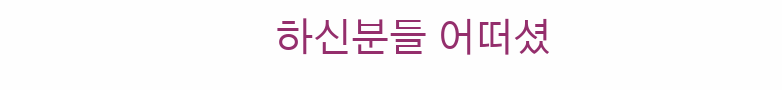하신분들 어떠셨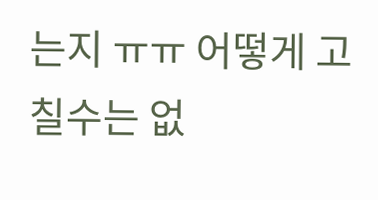는지 ㅠㅠ 어떻게 고칠수는 없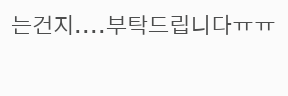는건지....부탁드립니다ㅠㅠ